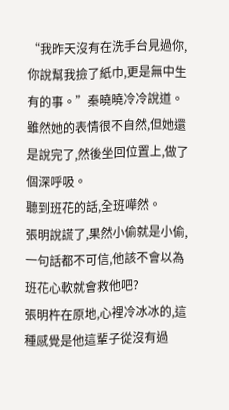“我昨天沒有在洗手台見過你,你說幫我撿了紙巾,更是無中生有的事。”秦曉曉冷冷說道。
雖然她的表情很不自然,但她還是說完了,然後坐回位置上,做了個深呼吸。
聽到班花的話,全班嘩然。
張明說謊了,果然小偷就是小偷,一句話都不可信,他該不會以為班花心軟就會救他吧?
張明杵在原地,心裡冷冰冰的,這種感覺是他這輩子從沒有過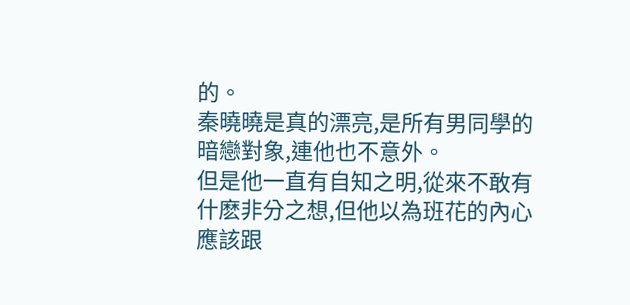的。
秦曉曉是真的漂亮,是所有男同學的暗戀對象,連他也不意外。
但是他一直有自知之明,從來不敢有什麽非分之想,但他以為班花的內心應該跟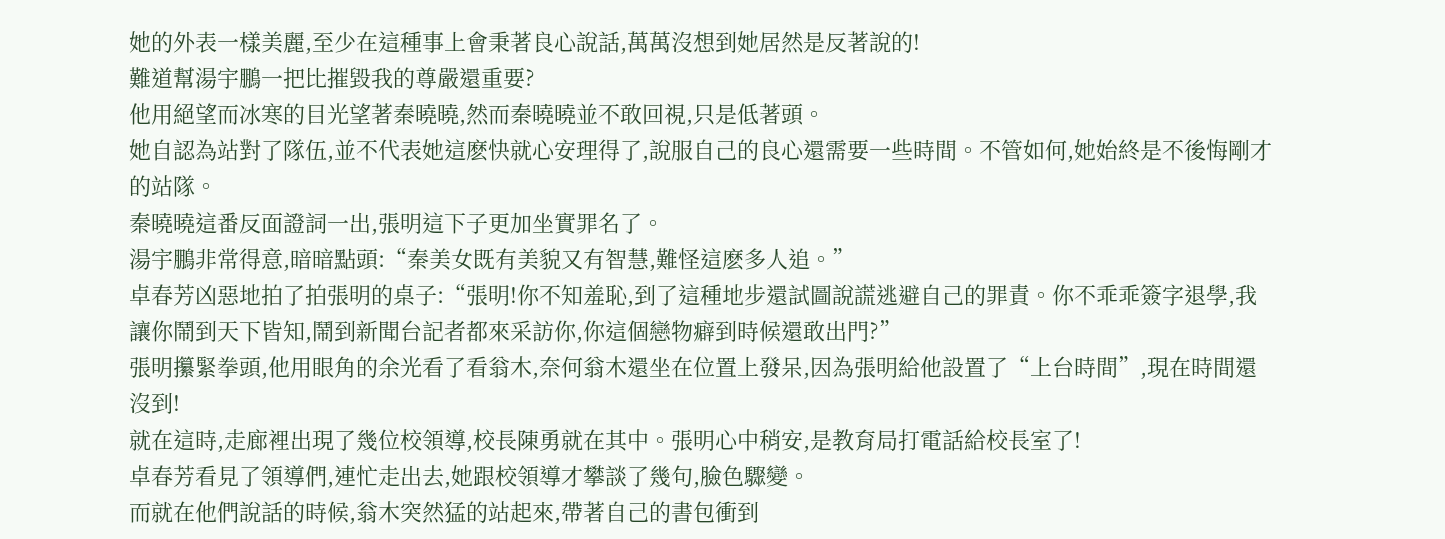她的外表一樣美麗,至少在這種事上會秉著良心說話,萬萬沒想到她居然是反著說的!
難道幫湯宇鵬一把比摧毀我的尊嚴還重要?
他用絕望而冰寒的目光望著秦曉曉,然而秦曉曉並不敢回視,只是低著頭。
她自認為站對了隊伍,並不代表她這麽快就心安理得了,說服自己的良心還需要一些時間。不管如何,她始終是不後悔剛才的站隊。
秦曉曉這番反面證詞一出,張明這下子更加坐實罪名了。
湯宇鵬非常得意,暗暗點頭:“秦美女既有美貌又有智慧,難怪這麽多人追。”
卓春芳凶惡地拍了拍張明的桌子:“張明!你不知羞恥,到了這種地步還試圖說謊逃避自己的罪責。你不乖乖簽字退學,我讓你鬧到天下皆知,鬧到新聞台記者都來采訪你,你這個戀物癖到時候還敢出門?”
張明攥緊拳頭,他用眼角的余光看了看翁木,奈何翁木還坐在位置上發呆,因為張明給他設置了“上台時間”,現在時間還沒到!
就在這時,走廊裡出現了幾位校領導,校長陳勇就在其中。張明心中稍安,是教育局打電話給校長室了!
卓春芳看見了領導們,連忙走出去,她跟校領導才攀談了幾句,臉色驟變。
而就在他們說話的時候,翁木突然猛的站起來,帶著自己的書包衝到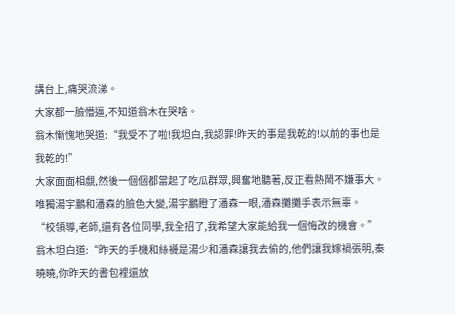講台上,痛哭流涕。
大家都一臉懵逼,不知道翁木在哭啥。
翁木慚愧地哭道:“我受不了啦!我坦白,我認罪!昨天的事是我乾的!以前的事也是我乾的!”
大家面面相覷,然後一個個都當起了吃瓜群眾,興奮地聽著,反正看熱鬧不嫌事大。
唯獨湯宇鵬和潘森的臉色大變,湯宇鵬瞪了潘森一眼,潘森攤攤手表示無辜。
“校領導,老師,還有各位同學,我全招了,我希望大家能給我一個悔改的機會。”翁木坦白道:“昨天的手機和絲襪是湯少和潘森讓我去偷的,他們讓我嫁禍張明,秦曉曉,你昨天的書包裡還放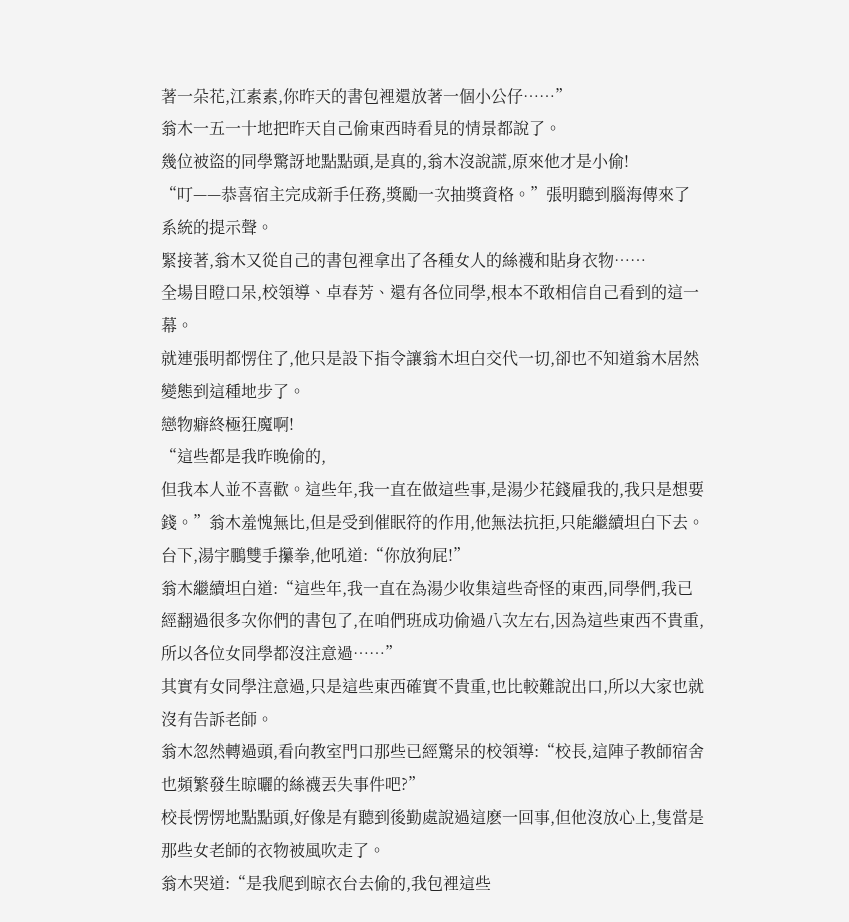著一朵花,江素素,你昨天的書包裡還放著一個小公仔……”
翁木一五一十地把昨天自己偷東西時看見的情景都說了。
幾位被盜的同學驚訝地點點頭,是真的,翁木沒說謊,原來他才是小偷!
“叮——恭喜宿主完成新手任務,獎勵一次抽獎資格。”張明聽到腦海傳來了系統的提示聲。
緊接著,翁木又從自己的書包裡拿出了各種女人的絲襪和貼身衣物……
全場目瞪口呆,校領導、卓春芳、還有各位同學,根本不敢相信自己看到的這一幕。
就連張明都愣住了,他只是設下指令讓翁木坦白交代一切,卻也不知道翁木居然變態到這種地步了。
戀物癖終極狂魔啊!
“這些都是我昨晚偷的,
但我本人並不喜歡。這些年,我一直在做這些事,是湯少花錢雇我的,我只是想要錢。”翁木羞愧無比,但是受到催眠符的作用,他無法抗拒,只能繼續坦白下去。 台下,湯宇鵬雙手攥拳,他吼道:“你放狗屁!”
翁木繼續坦白道:“這些年,我一直在為湯少收集這些奇怪的東西,同學們,我已經翻過很多次你們的書包了,在咱們班成功偷過八次左右,因為這些東西不貴重,所以各位女同學都沒注意過……”
其實有女同學注意過,只是這些東西確實不貴重,也比較難說出口,所以大家也就沒有告訴老師。
翁木忽然轉過頭,看向教室門口那些已經驚呆的校領導:“校長,這陣子教師宿舍也頻繁發生晾曬的絲襪丟失事件吧?”
校長愣愣地點點頭,好像是有聽到後勤處說過這麽一回事,但他沒放心上,隻當是那些女老師的衣物被風吹走了。
翁木哭道:“是我爬到晾衣台去偷的,我包裡這些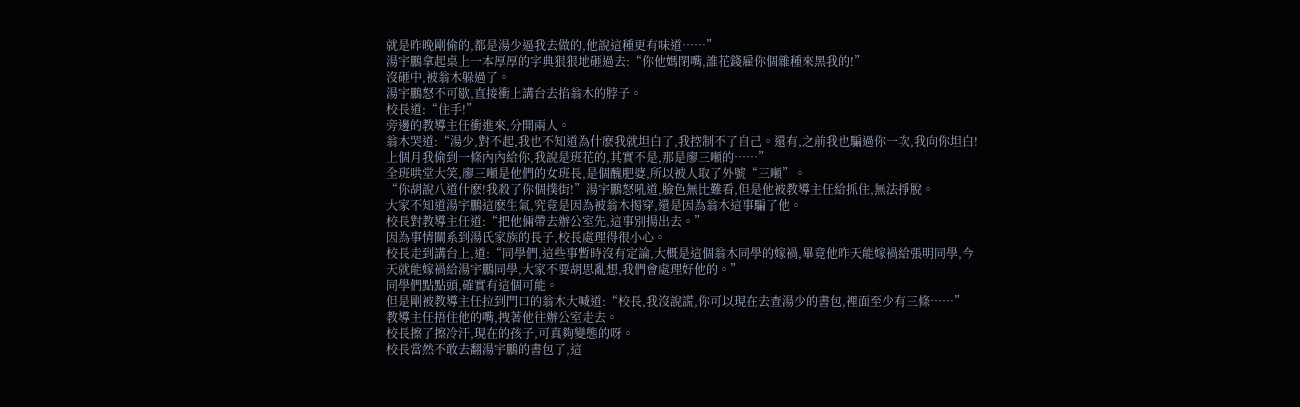就是昨晚剛偷的,都是湯少逼我去做的,他說這種更有味道……”
湯宇鵬拿起桌上一本厚厚的字典狠狠地砸過去:“你他媽閉嘴,誰花錢雇你個雜種來黑我的!”
沒砸中,被翁木躲過了。
湯宇鵬怒不可歇,直接衝上講台去掐翁木的脖子。
校長道:“住手!”
旁邊的教導主任衝進來,分開兩人。
翁木哭道:“湯少,對不起,我也不知道為什麽我就坦白了,我控制不了自己。還有,之前我也騙過你一次,我向你坦白!上個月我偷到一條內內給你,我說是班花的,其實不是,那是廖三噸的……”
全班哄堂大笑,廖三噸是他們的女班長,是個醜肥婆,所以被人取了外號“三噸”。
“你胡說八道什麽!我殺了你個撲街!”湯宇鵬怒吼道,臉色無比難看,但是他被教導主任給抓住,無法掙脫。
大家不知道湯宇鵬這麽生氣,究竟是因為被翁木揭穿,還是因為翁木這事騙了他。
校長對教導主任道:“把他倆帶去辦公室先,這事別揚出去。”
因為事情關系到湯氏家族的長子,校長處理得很小心。
校長走到講台上,道:“同學們,這些事暫時沒有定論,大概是這個翁木同學的嫁禍,畢竟他昨天能嫁禍給張明同學,今天就能嫁禍給湯宇鵬同學,大家不要胡思亂想,我們會處理好他的。”
同學們點點頭,確實有這個可能。
但是剛被教導主任拉到門口的翁木大喊道:“校長,我沒說謊,你可以現在去查湯少的書包,裡面至少有三條……”
教導主任捂住他的嘴,拽著他往辦公室走去。
校長擦了擦冷汗,現在的孩子,可真夠變態的呀。
校長當然不敢去翻湯宇鵬的書包了,這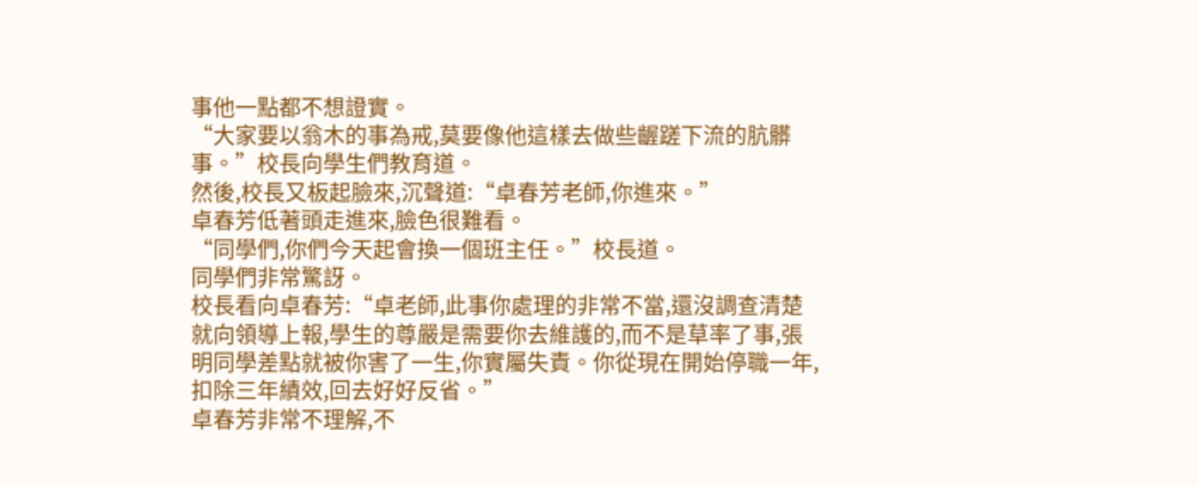事他一點都不想證實。
“大家要以翁木的事為戒,莫要像他這樣去做些齷蹉下流的肮髒事。”校長向學生們教育道。
然後,校長又板起臉來,沉聲道:“卓春芳老師,你進來。”
卓春芳低著頭走進來,臉色很難看。
“同學們,你們今天起會換一個班主任。”校長道。
同學們非常驚訝。
校長看向卓春芳:“卓老師,此事你處理的非常不當,還沒調查清楚就向領導上報,學生的尊嚴是需要你去維護的,而不是草率了事,張明同學差點就被你害了一生,你實屬失責。你從現在開始停職一年,扣除三年績效,回去好好反省。”
卓春芳非常不理解,不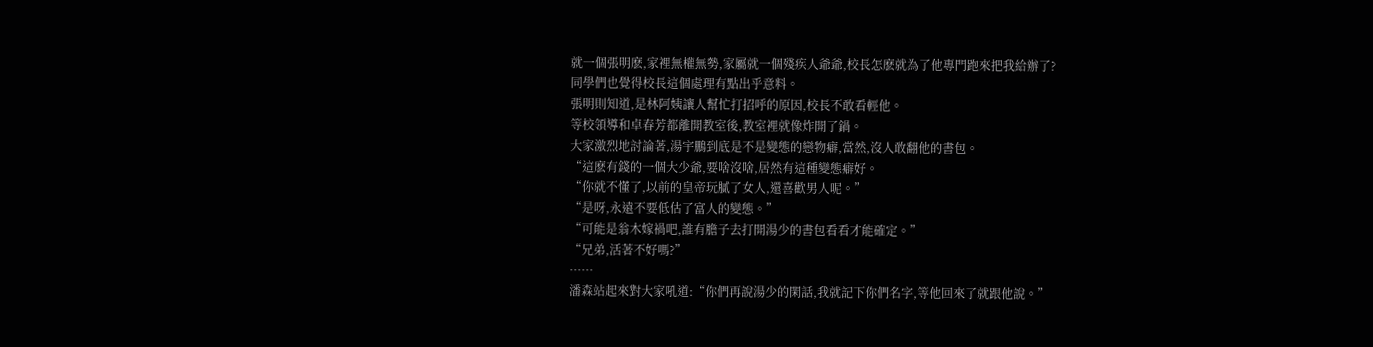就一個張明麽,家裡無權無勢,家屬就一個殘疾人爺爺,校長怎麽就為了他專門跑來把我給辦了?
同學們也覺得校長這個處理有點出乎意料。
張明則知道,是林阿姨讓人幫忙打招呼的原因,校長不敢看輕他。
等校領導和卓春芳都離開教室後,教室裡就像炸開了鍋。
大家激烈地討論著,湯宇鵬到底是不是變態的戀物癖,當然,沒人敢翻他的書包。
“這麽有錢的一個大少爺,要啥沒啥,居然有這種變態癖好。
“你就不懂了,以前的皇帝玩膩了女人,還喜歡男人呢。”
“是呀,永遠不要低估了富人的變態。”
“可能是翁木嫁禍吧,誰有膽子去打開湯少的書包看看才能確定。”
“兄弟,活著不好嗎?”
……
潘森站起來對大家吼道:“你們再說湯少的閑話,我就記下你們名字,等他回來了就跟他說。”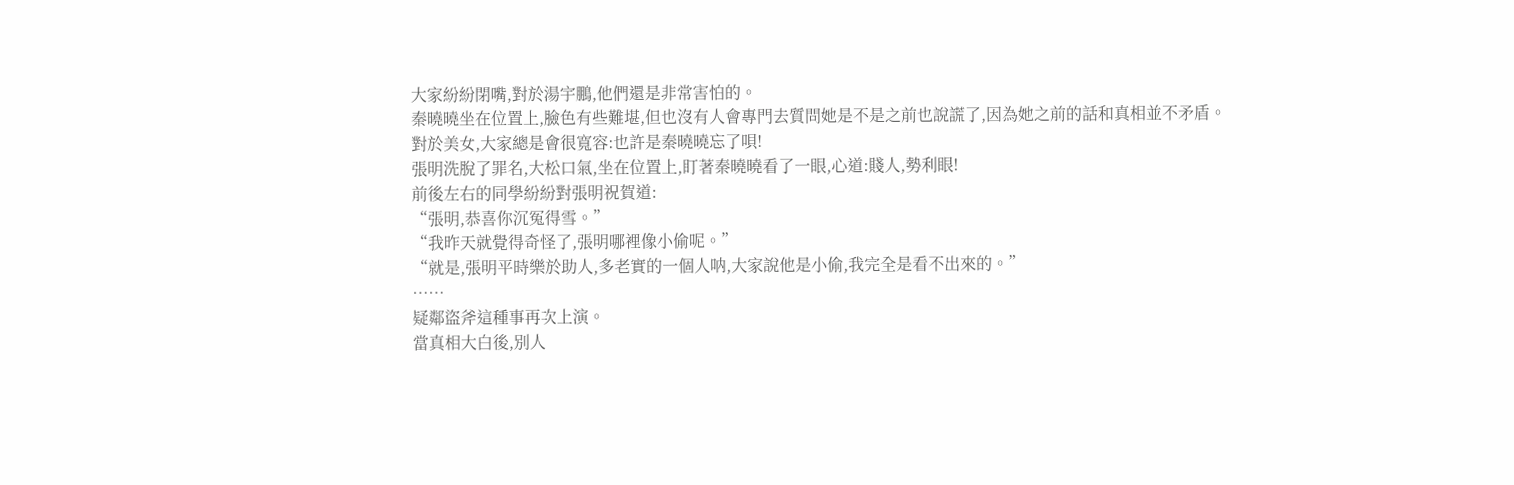大家紛紛閉嘴,對於湯宇鵬,他們還是非常害怕的。
秦曉曉坐在位置上,臉色有些難堪,但也沒有人會專門去質問她是不是之前也說謊了,因為她之前的話和真相並不矛盾。
對於美女,大家總是會很寬容:也許是秦曉曉忘了唄!
張明洗脫了罪名,大松口氣,坐在位置上,盯著秦曉曉看了一眼,心道:賤人,勢利眼!
前後左右的同學紛紛對張明祝賀道:
“張明,恭喜你沉冤得雪。”
“我昨天就覺得奇怪了,張明哪裡像小偷呢。”
“就是,張明平時樂於助人,多老實的一個人呐,大家說他是小偷,我完全是看不出來的。”
……
疑鄰盜斧這種事再次上演。
當真相大白後,別人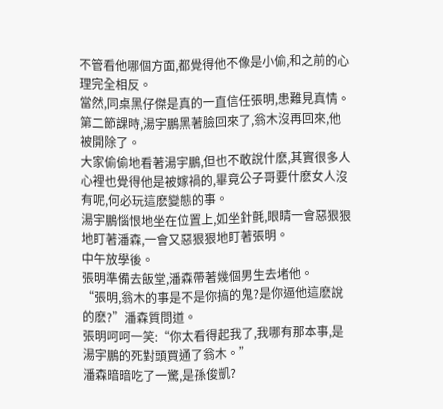不管看他哪個方面,都覺得他不像是小偷,和之前的心理完全相反。
當然,同桌黑仔傑是真的一直信任張明,患難見真情。
第二節課時,湯宇鵬黑著臉回來了,翁木沒再回來,他被開除了。
大家偷偷地看著湯宇鵬,但也不敢說什麽,其實很多人心裡也覺得他是被嫁禍的,畢竟公子哥要什麽女人沒有呢,何必玩這麽變態的事。
湯宇鵬惱恨地坐在位置上,如坐針氈,眼睛一會惡狠狠地盯著潘森,一會又惡狠狠地盯著張明。
中午放學後。
張明準備去飯堂,潘森帶著幾個男生去堵他。
“張明,翁木的事是不是你搞的鬼?是你逼他這麽說的麽?”潘森質問道。
張明呵呵一笑:“你太看得起我了,我哪有那本事,是湯宇鵬的死對頭買通了翁木。”
潘森暗暗吃了一驚,是孫俊凱?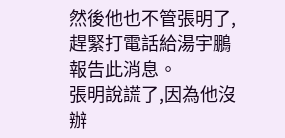然後他也不管張明了,趕緊打電話給湯宇鵬報告此消息。
張明說謊了,因為他沒辦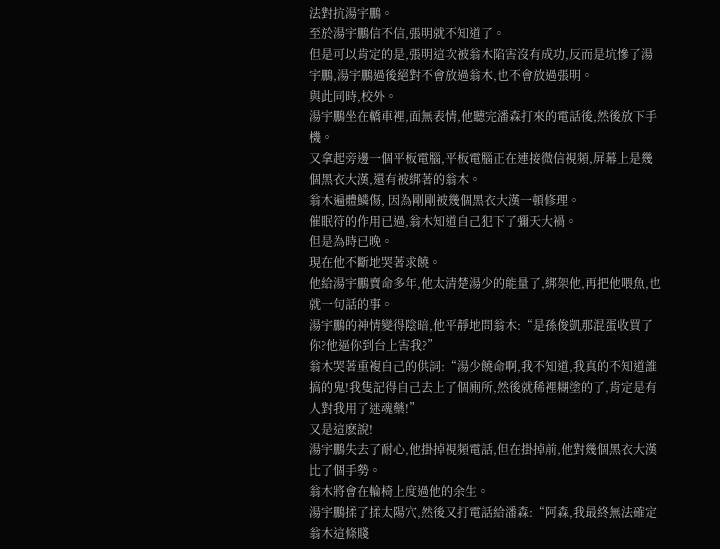法對抗湯宇鵬。
至於湯宇鵬信不信,張明就不知道了。
但是可以肯定的是,張明這次被翁木陷害沒有成功,反而是坑慘了湯宇鵬,湯宇鵬過後絕對不會放過翁木,也不會放過張明。
與此同時,校外。
湯宇鵬坐在轎車裡,面無表情,他聽完潘森打來的電話後,然後放下手機。
又拿起旁邊一個平板電腦,平板電腦正在連接微信視頻,屏幕上是幾個黑衣大漢,還有被綁著的翁木。
翁木遍體鱗傷, 因為剛剛被幾個黑衣大漢一頓修理。
催眠符的作用已過,翁木知道自己犯下了彌天大禍。
但是為時已晚。
現在他不斷地哭著求饒。
他給湯宇鵬賣命多年,他太清楚湯少的能量了,綁架他,再把他喂魚,也就一句話的事。
湯宇鵬的神情變得陰暗,他平靜地問翁木:“是孫俊凱那混蛋收買了你?他逼你到台上害我?”
翁木哭著重複自己的供詞:“湯少饒命啊,我不知道,我真的不知道誰搞的鬼!我隻記得自己去上了個廁所,然後就稀裡糊塗的了,肯定是有人對我用了迷魂藥!”
又是這麽說!
湯宇鵬失去了耐心,他掛掉視頻電話,但在掛掉前,他對幾個黑衣大漢比了個手勢。
翁木將會在輪椅上度過他的余生。
湯宇鵬揉了揉太陽穴,然後又打電話給潘森:“阿森,我最終無法確定翁木這條賤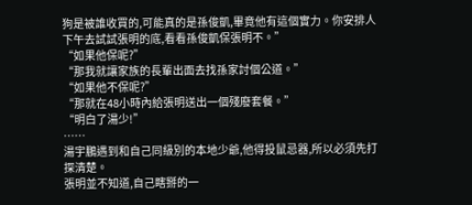狗是被誰收買的,可能真的是孫俊凱,畢竟他有這個實力。你安排人下午去試試張明的底,看看孫俊凱保張明不。”
“如果他保呢?”
“那我就讓家族的長輩出面去找孫家討個公道。”
“如果他不保呢?”
“那就在48小時內給張明送出一個殘廢套餐。”
“明白了湯少!”
……
湯宇鵬遇到和自己同級別的本地少爺,他得投鼠忌器,所以必須先打探清楚。
張明並不知道,自己瞎掰的一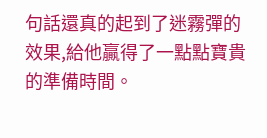句話還真的起到了迷霧彈的效果,給他贏得了一點點寶貴的準備時間。